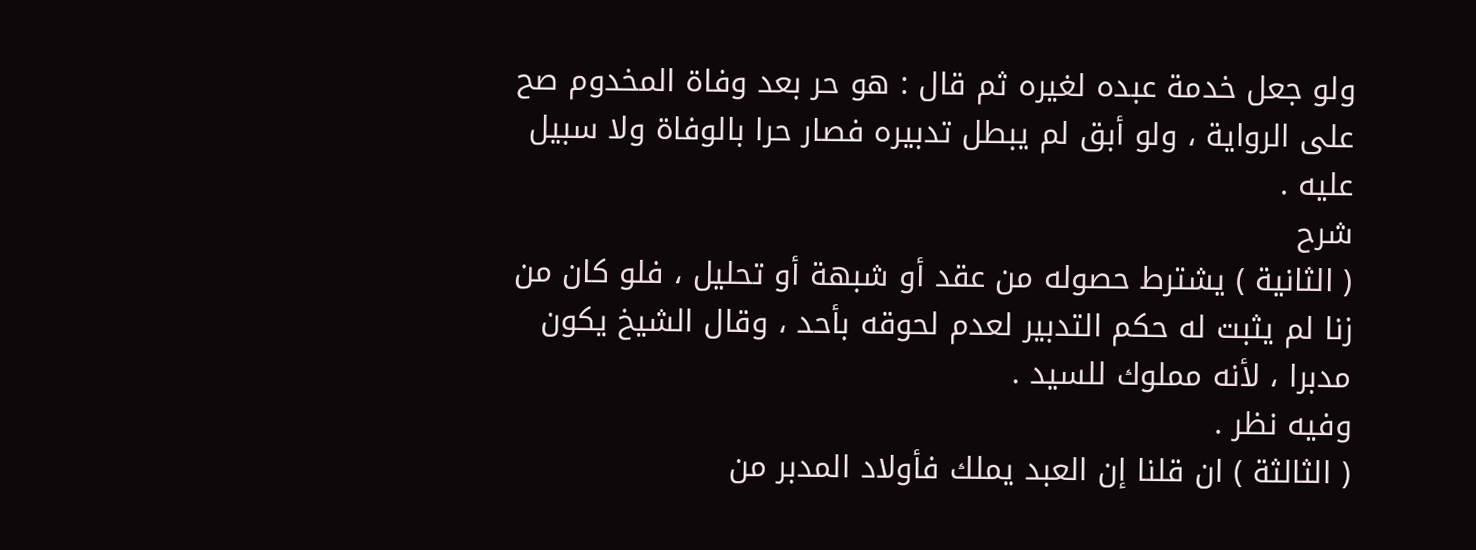ولو جعل خدمة عبده لغيره ثم قال : هو حر بعد وفاة المخدوم صح على الرواية ، ولو أبق لم يبطل تدبيره فصار حرا بالوفاة ولا سبيل عليه .
شرح
( الثانية ) يشترط حصوله من عقد أو شبهة أو تحليل ، فلو كان من زنا لم يثبت له حكم التدبير لعدم لحوقه بأحد ، وقال الشيخ يكون مدبرا ، لأنه مملوك للسيد .
وفيه نظر .
( الثالثة ) ان قلنا إن العبد يملك فأولاد المدبر من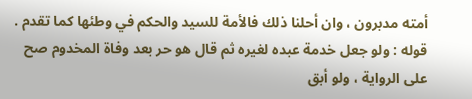أمته مدبرون ، وان أحلنا ذلك فالأمة للسيد والحكم في وطئها كما تقدم .
قوله : ولو جعل خدمة عبده لغيره ثم قال هو حر بعد وفاة المخدوم صح على الرواية ، ولو أبق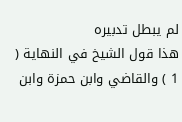لم يبطل تدبيره
هذا قول الشيخ في النهاية ( 1 ) والقاضي وابن حمزة وابن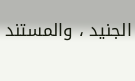الجنيد ، والمستند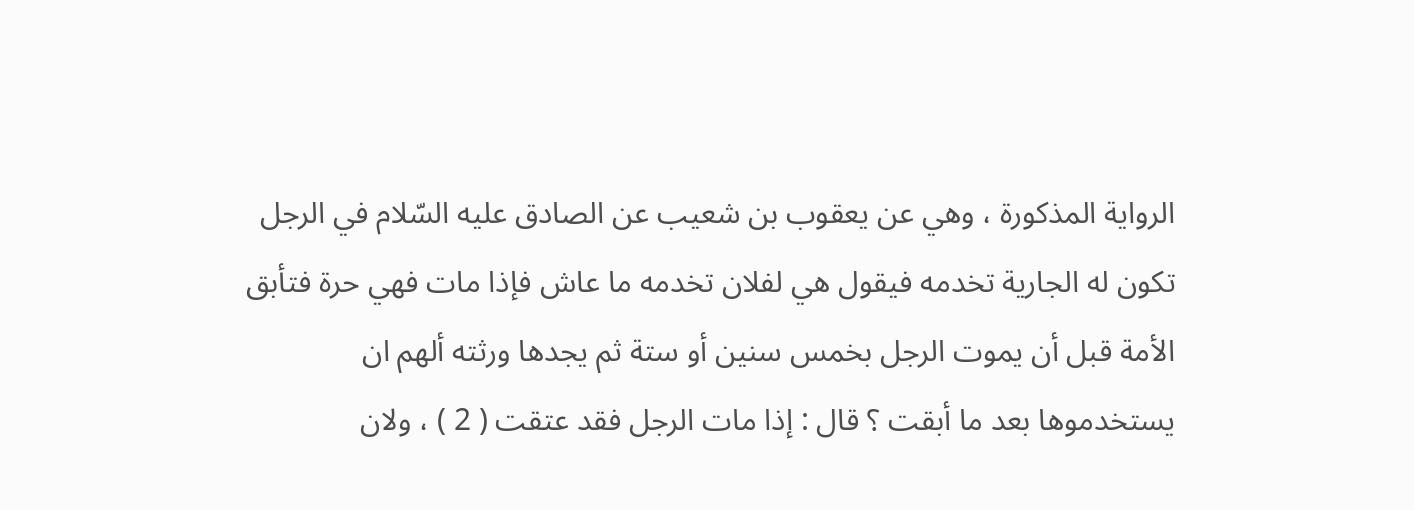الرواية المذكورة ، وهي عن يعقوب بن شعيب عن الصادق عليه السّلام في الرجل تكون له الجارية تخدمه فيقول هي لفلان تخدمه ما عاش فإذا مات فهي حرة فتأبق الأمة قبل أن يموت الرجل بخمس سنين أو ستة ثم يجدها ورثته ألهم ان يستخدموها بعد ما أبقت ؟ قال : إذا مات الرجل فقد عتقت ( 2 ) ، ولان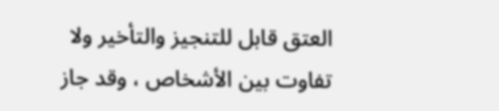العتق قابل للتنجيز والتأخير ولا تفاوت بين الأشخاص ، وقد جاز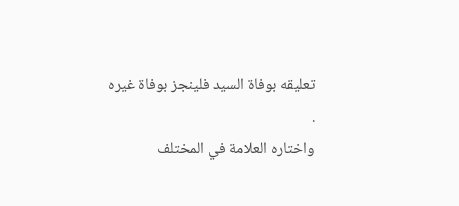تعليقه بوفاة السيد فلينجز بوفاة غيره .
واختاره العلامة في المختلف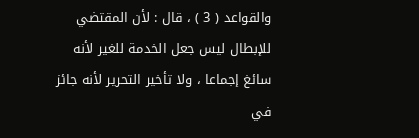والقواعد ( 3 ) ، قال : لأن المقتضي للإبطال ليس جعل الخدمة للغير لأنه سائغ إجماعا ، ولا تأخير التحرير لأنه جائز في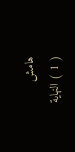هامش
( 1 ) النهاية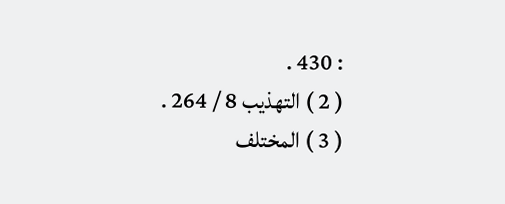: 430 .
( 2 ) التهذيب 8 / 264 .
( 3 ) المختلف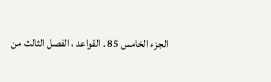الجزء الخامس 85 . القواعد ، الفصل الثالث من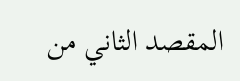المقصد الثاني من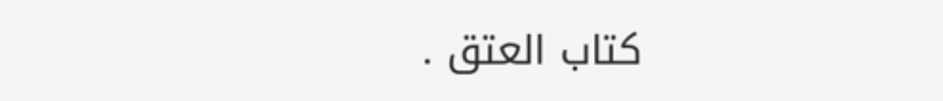كتاب العتق .